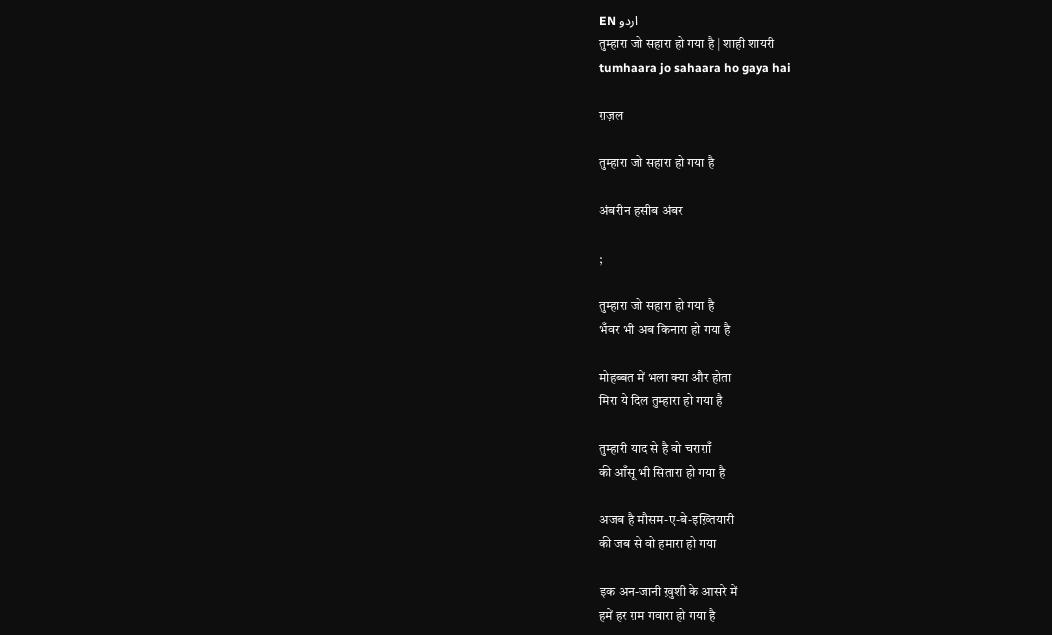EN اردو
तुम्हारा जो सहारा हो गया है | शाही शायरी
tumhaara jo sahaara ho gaya hai

ग़ज़ल

तुम्हारा जो सहारा हो गया है

अंबरीन हसीब अंबर

;

तुम्हारा जो सहारा हो गया है
भँवर भी अब किनारा हो गया है

मोहब्बत में भला क्या और होता
मिरा ये दिल तुम्हारा हो गया है

तुम्हारी याद से है वो चराग़ाँ
की आँसू भी सितारा हो गया है

अजब है मौसम-ए-बे-इख़्तियारी
की जब से वो हमारा हो गया

इक अन-जानी ख़ुशी के आसरे में
हमें हर ग़म गवारा हो गया है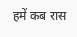हमें कब रास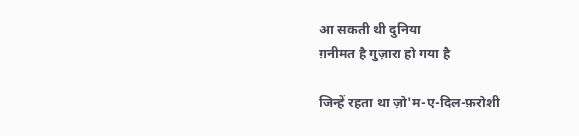आ सकती थी दुनिया
ग़नीमत है गुज़ारा हो गया है

जिन्हें रहता था ज़ो'म-ए-दिल-फ़रोशी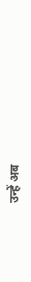उन्हें अब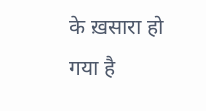के ख़सारा हो गया है